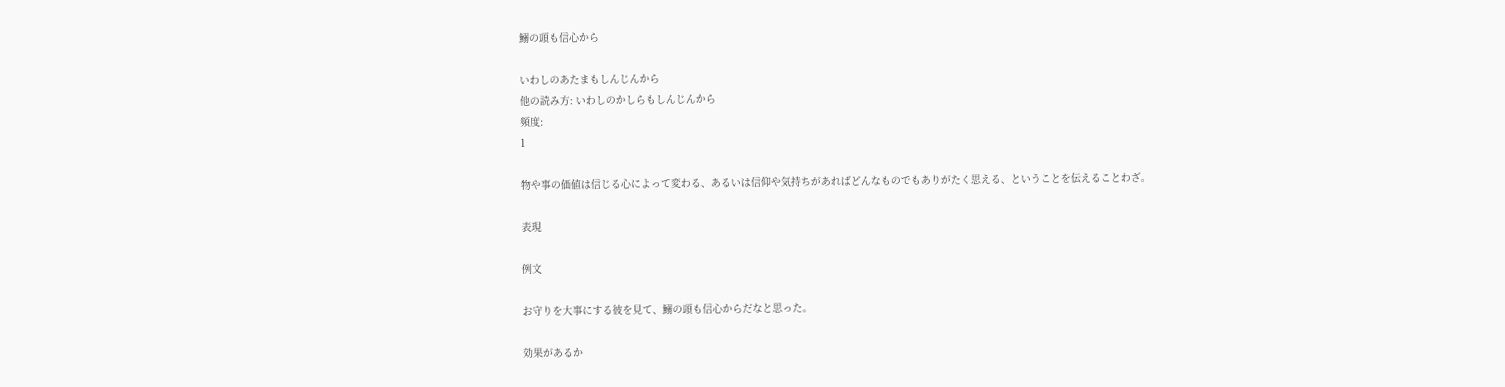鰯の頭も信心から

いわしのあたまもしんじんから
他の読み方: いわしのかしらもしんじんから
頻度:
1

物や事の価値は信じる心によって変わる、あるいは信仰や気持ちがあればどんなものでもありがたく思える、ということを伝えることわざ。

表現

例文

お守りを大事にする彼を見て、鰯の頭も信心からだなと思った。

効果があるか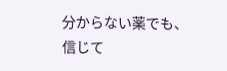分からない薬でも、信じて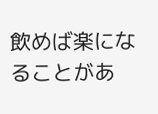飲めば楽になることがあ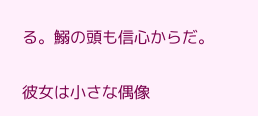る。鰯の頭も信心からだ。

彼女は小さな偶像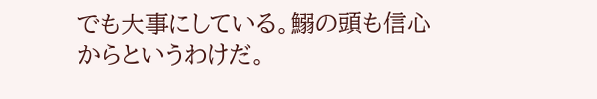でも大事にしている。鰯の頭も信心からというわけだ。